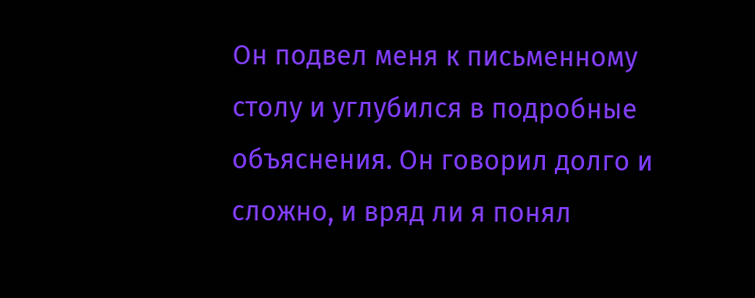Он подвел меня к письменному столу и углубился в подробные объяснения. Он говорил долго и сложно, и вряд ли я понял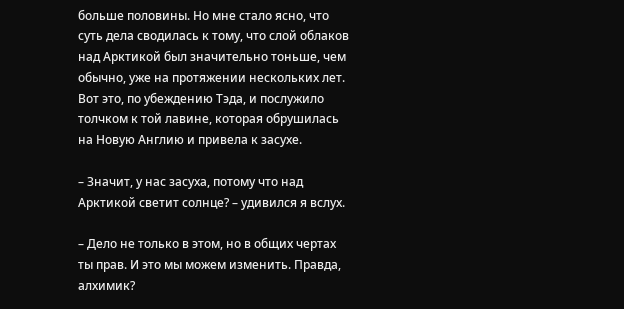больше половины. Но мне стало ясно, что суть дела сводилась к тому, что слой облаков над Арктикой был значительно тоньше, чем обычно, уже на протяжении нескольких лет. Вот это, по убеждению Тэда, и послужило толчком к той лавине, которая обрушилась на Новую Англию и привела к засухе.

– Значит, у нас засуха, потому что над Арктикой светит солнце? – удивился я вслух.

– Дело не только в этом, но в общих чертах ты прав. И это мы можем изменить. Правда, алхимик?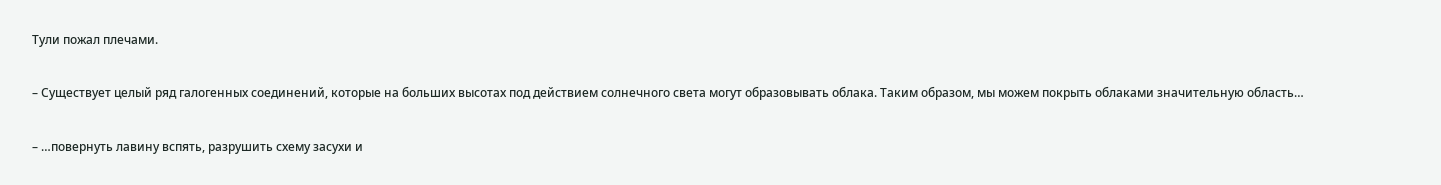Тули пожал плечами.

– Существует целый ряд галогенных соединений, которые на больших высотах под действием солнечного света могут образовывать облака. Таким образом, мы можем покрыть облаками значительную область…

– …повернуть лавину вспять, разрушить схему засухи и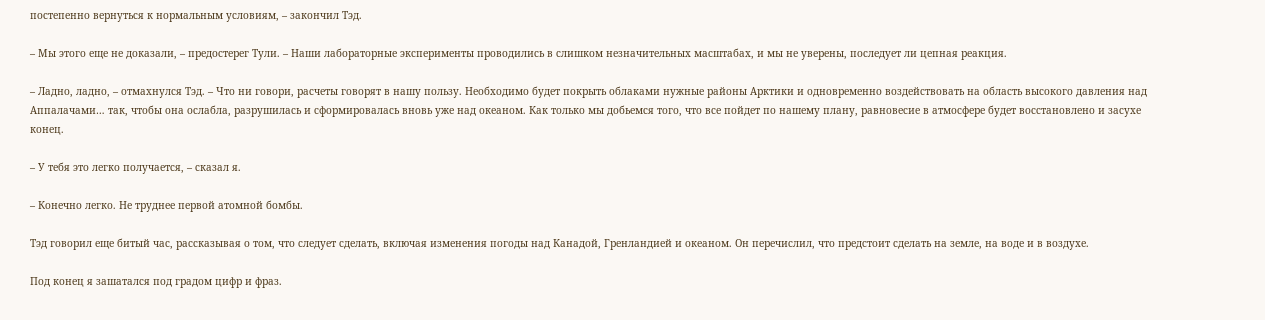постепенно вернуться к нормальным условиям, – закончил Тэд.

– Мы этого еще не доказали, – предостерег Тули. – Наши лабораторные эксперименты проводились в слишком незначительных масштабах, и мы не уверены, последует ли цепная реакция.

– Ладно, ладно, – отмахнулся Тэд. – Что ни говори, расчеты говорят в нашу пользу. Необходимо будет покрыть облаками нужные районы Арктики и одновременно воздействовать на область высокого давления над Аппалачами… так, чтобы она ослабла, разрушилась и сформировалась вновь уже над океаном. Как только мы добьемся того, что все пойдет по нашему плану, равновесие в атмосфере будет восстановлено и засухе конец.

– У тебя это легко получается, – сказал я.

– Конечно легко. Не труднее первой атомной бомбы.

Тэд говорил еще битый час, рассказывая о том, что следует сделать, включая изменения погоды над Канадой, Гренландией и океаном. Он перечислил, что предстоит сделать на земле, на воде и в воздухе.

Под конец я зашатался под градом цифр и фраз.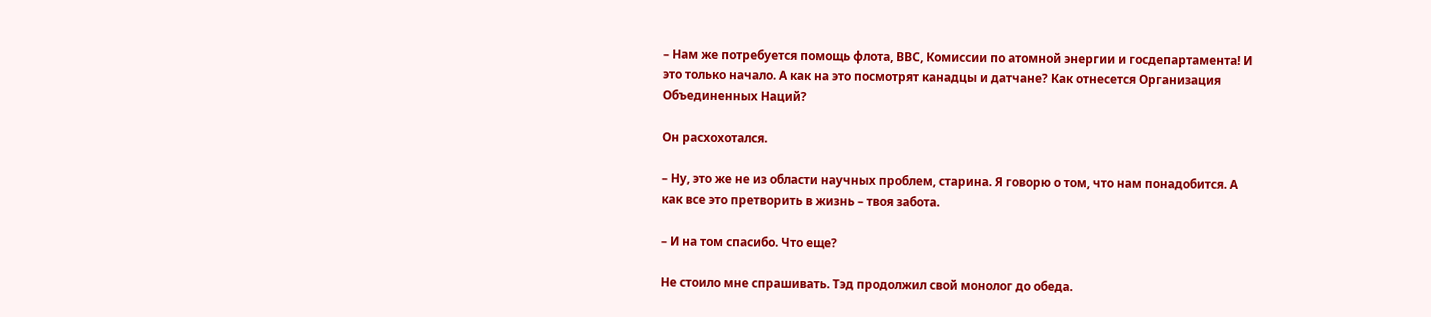– Нам же потребуется помощь флота, ВВС, Комиссии по атомной энергии и госдепартамента! И это только начало. А как на это посмотрят канадцы и датчане? Как отнесется Организация Объединенных Наций?

Он расхохотался.

– Ну, это же не из области научных проблем, старина. Я говорю о том, что нам понадобится. А как все это претворить в жизнь – твоя забота.

– И на том спасибо. Что еще?

Не стоило мне спрашивать. Тэд продолжил свой монолог до обеда.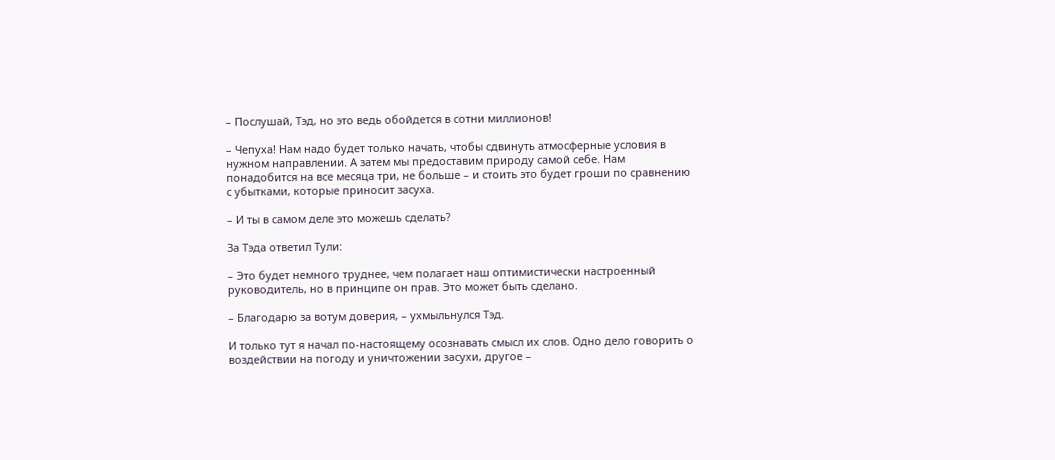– Послушай, Тэд, но это ведь обойдется в сотни миллионов!

– Чепуха! Нам надо будет только начать, чтобы сдвинуть атмосферные условия в нужном направлении. А затем мы предоставим природу самой себе. Нам понадобится на все месяца три, не больше – и стоить это будет гроши по сравнению с убытками, которые приносит засуха.

– И ты в самом деле это можешь сделать?

За Тэда ответил Тули:

– Это будет немного труднее, чем полагает наш оптимистически настроенный руководитель, но в принципе он прав. Это может быть сделано.

– Благодарю за вотум доверия, – ухмыльнулся Тэд.

И только тут я начал по-настоящему осознавать смысл их слов. Одно дело говорить о воздействии на погоду и уничтожении засухи, другое –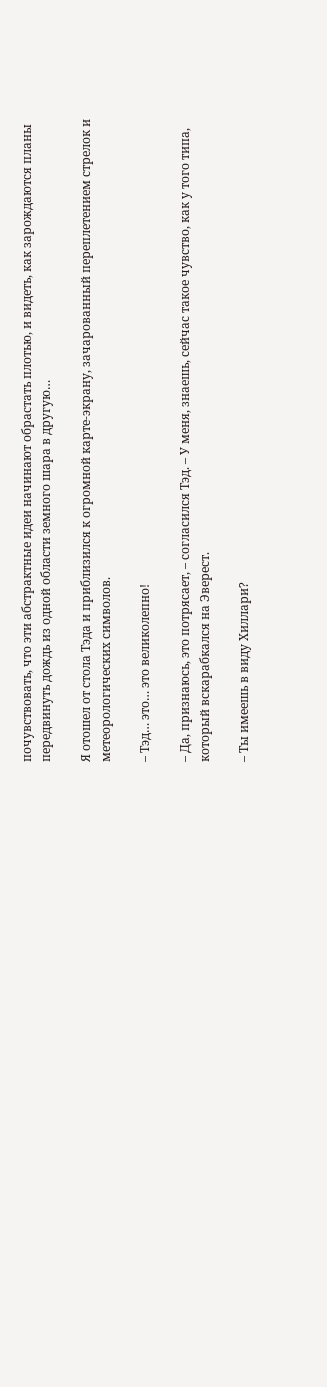почувствовать, что эти абстрактные идеи начинают обрастать плотью, и видеть, как зарождаются планы передвинуть дождь из одной области земного шара в другую…

Я отошел от стола Тэда и приблизился к огромной карте-экрану, зачарованный переплетением стрелок и метеорологических символов.

– Тэд… это… это великолепно!

– Да, признаюсь, это потрясает, – согласился Тэд. – У меня, знаешь, сейчас такое чувство, как у того типа, который вскарабкался на Эверест.

– Ты имеешь в виду Хиллари?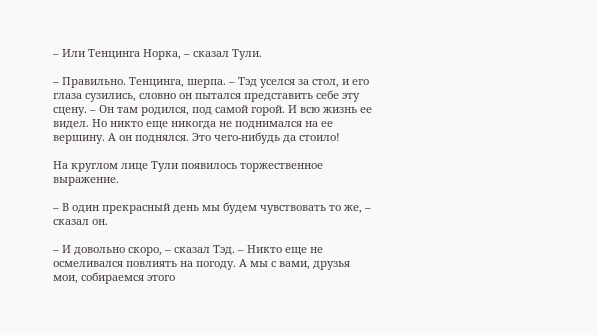– Или Тенцинга Норка, – сказал Тули.

– Правильно. Тенцинга, шерпа. – Тэд уселся за стол, и его глаза сузились, словно он пытался представить себе эту сцену. – Он там родился, под самой горой. И всю жизнь ее видел. Но никто еще никогда не поднимался на ее вершину. А он поднялся. Это чего-нибудь да стоило!

На круглом лице Тули появилось торжественное выражение.

– В один прекрасный день мы будем чувствовать то же, – сказал он.

– И довольно скоро, – сказал Тэд. – Никто еще не осмеливался повлиять на погоду. А мы с вами, друзья мои, собираемся этого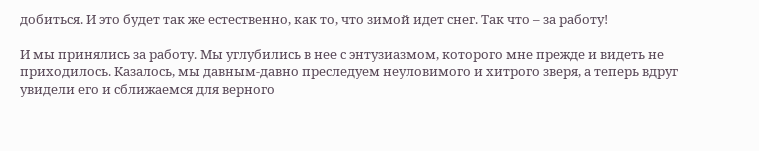добиться. И это будет так же естественно, как то, что зимой идет снег. Так что – за работу!

И мы принялись за работу. Мы углубились в нее с энтузиазмом, которого мне прежде и видеть не приходилось. Казалось, мы давным-давно преследуем неуловимого и хитрого зверя, а теперь вдруг увидели его и сближаемся для верного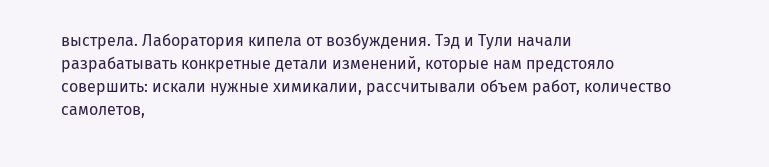выстрела. Лаборатория кипела от возбуждения. Тэд и Тули начали разрабатывать конкретные детали изменений, которые нам предстояло совершить: искали нужные химикалии, рассчитывали объем работ, количество самолетов,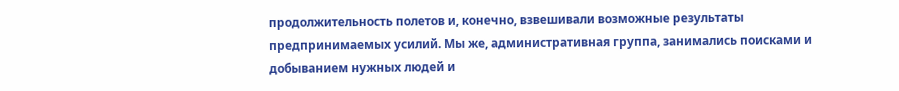продолжительность полетов и, конечно, взвешивали возможные результаты предпринимаемых усилий. Мы же, административная группа, занимались поисками и добыванием нужных людей и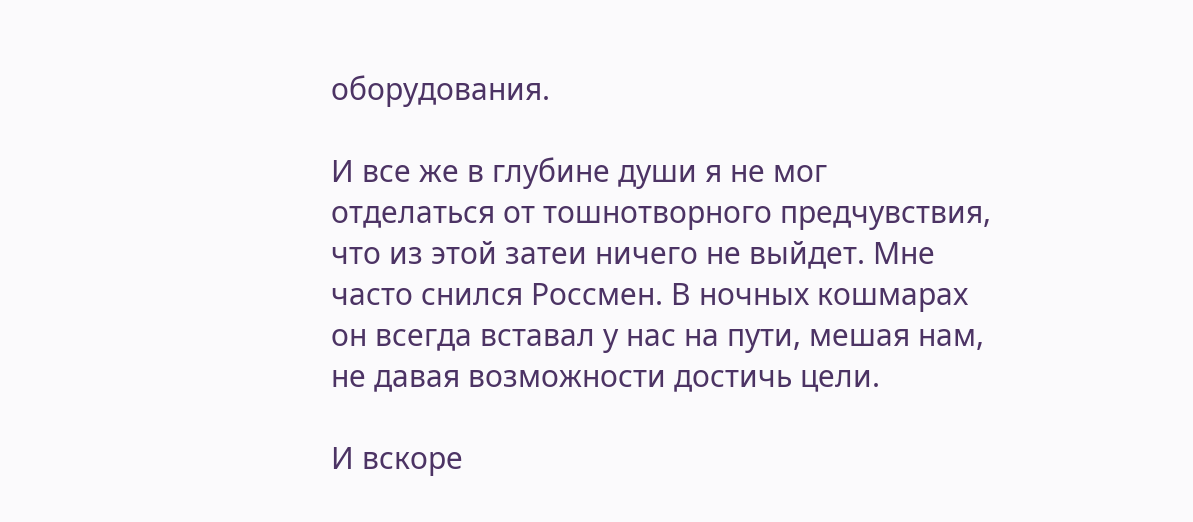оборудования.

И все же в глубине души я не мог отделаться от тошнотворного предчувствия, что из этой затеи ничего не выйдет. Мне часто снился Россмен. В ночных кошмарах он всегда вставал у нас на пути, мешая нам, не давая возможности достичь цели.

И вскоре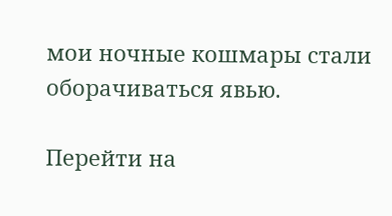мои ночные кошмары стали оборачиваться явью.

Перейти на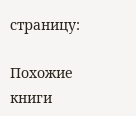страницу:

Похожие книги